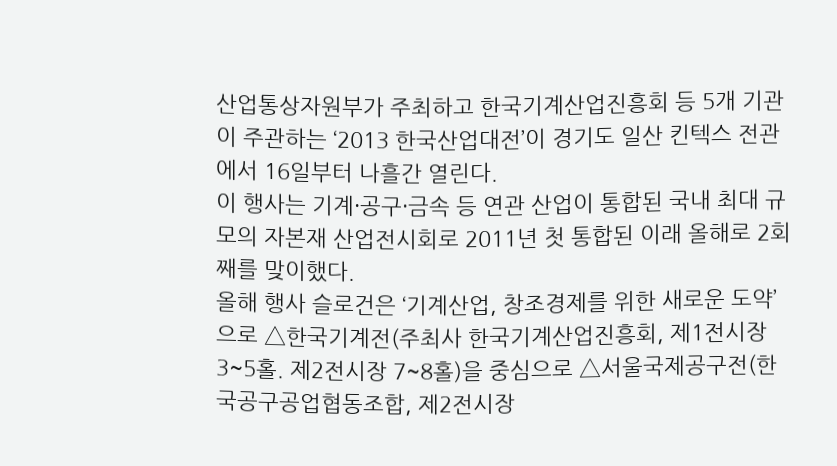산업통상자원부가 주최하고 한국기계산업진흥회 등 5개 기관이 주관하는 ‘2013 한국산업대전’이 경기도 일산 킨텍스 전관에서 16일부터 나흘간 열린다.
이 행사는 기계·공구·금속 등 연관 산업이 통합된 국내 최대 규모의 자본재 산업전시회로 2011년 첫 통합된 이래 올해로 2회째를 맞이했다.
올해 행사 슬로건은 ‘기계산업, 창조경제를 위한 새로운 도약’으로 △한국기계전(주최사 한국기계산업진흥회, 제1전시장 3~5홀. 제2전시장 7~8홀)을 중심으로 △서울국제공구전(한국공구공업협동조합, 제2전시장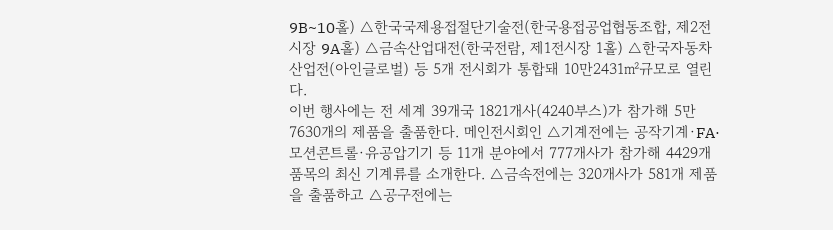9B~10홀) △한국국제용접절단기술전(한국용접공업협동조합, 제2전시장 9A홀) △금속산업대전(한국전람, 제1전시장 1홀) △한국자동차산업전(아인글로벌) 등 5개 전시회가 통합돼 10만2431㎡규모로 열린다.
이번 행사에는 전 세계 39개국 1821개사(4240부스)가 참가해 5만7630개의 제품을 출품한다. 메인전시회인 △기계전에는 공작기계·FA·모션콘트롤·유공압기기 등 11개 분야에서 777개사가 참가해 4429개 품목의 최신 기계류를 소개한다. △금속전에는 320개사가 581개 제품을 출품하고 △공구전에는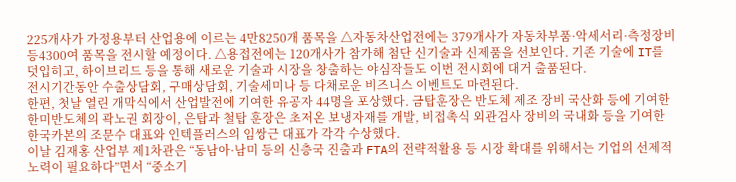225개사가 가정용부터 산업용에 이르는 4만8250개 품목을 △자동차산업전에는 379개사가 자동차부품·악세서리·측정장비 등4300여 품목을 전시할 예정이다. △용접전에는 120개사가 참가해 첨단 신기술과 신제품을 선보인다. 기존 기술에 IT를 덧입히고, 하이브리드 등을 통해 새로운 기술과 시장을 창출하는 야심작들도 이번 전시회에 대거 출품된다.
전시기간동안 수출상담회, 구매상담회, 기술세미나 등 다채로운 비즈니스 이벤트도 마련된다.
한편, 첫날 열린 개막식에서 산업발전에 기여한 유공자 44명을 포상했다. 금탑훈장은 반도체 제조 장비 국산화 등에 기여한 한미반도체의 곽노권 회장이, 은탑과 철탑 훈장은 초저온 보냉자재를 개발, 비접촉식 외관검사 장비의 국내화 등을 기여한 한국카본의 조문수 대표와 인텍플러스의 임쌍근 대표가 각각 수상했다.
이날 김재홍 산업부 제1차관은 “동남아·남미 등의 신층국 진출과 FTA의 전략적활용 등 시장 확대를 위해서는 기업의 선제적 노력이 필요하다”면서 “중소기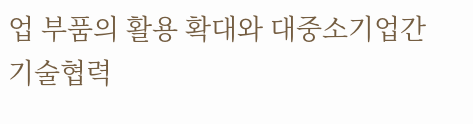업 부품의 활용 확대와 대중소기업간 기술협력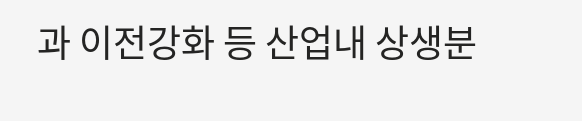과 이전강화 등 산업내 상생분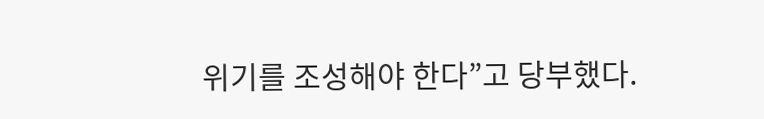위기를 조성해야 한다”고 당부했다.